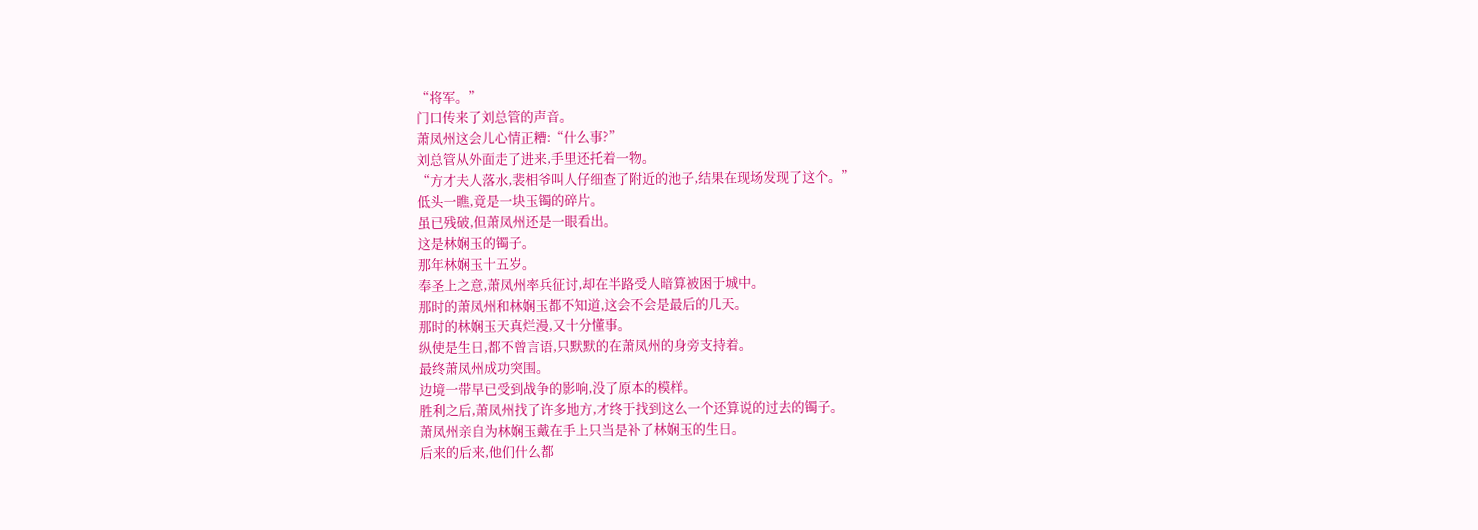“将军。”
门口传来了刘总管的声音。
萧凤州这会儿心情正糟:“什么事?”
刘总管从外面走了进来,手里还托着一物。
“方才夫人落水,裴相爷叫人仔细查了附近的池子,结果在现场发现了这个。”
低头一瞧,竟是一块玉镯的碎片。
虽已残破,但萧凤州还是一眼看出。
这是林娴玉的镯子。
那年林娴玉十五岁。
奉圣上之意,萧凤州率兵征讨,却在半路受人暗算被困于城中。
那时的萧凤州和林娴玉都不知道,这会不会是最后的几天。
那时的林娴玉天真烂漫,又十分懂事。
纵使是生日,都不曾言语,只默默的在萧凤州的身旁支持着。
最终萧凤州成功突围。
边境一带早已受到战争的影响,没了原本的模样。
胜利之后,萧凤州找了许多地方,才终于找到这么一个还算说的过去的镯子。
萧凤州亲自为林娴玉戴在手上只当是补了林娴玉的生日。
后来的后来,他们什么都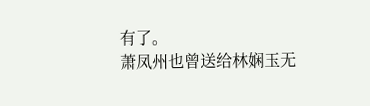有了。
萧凤州也曾送给林娴玉无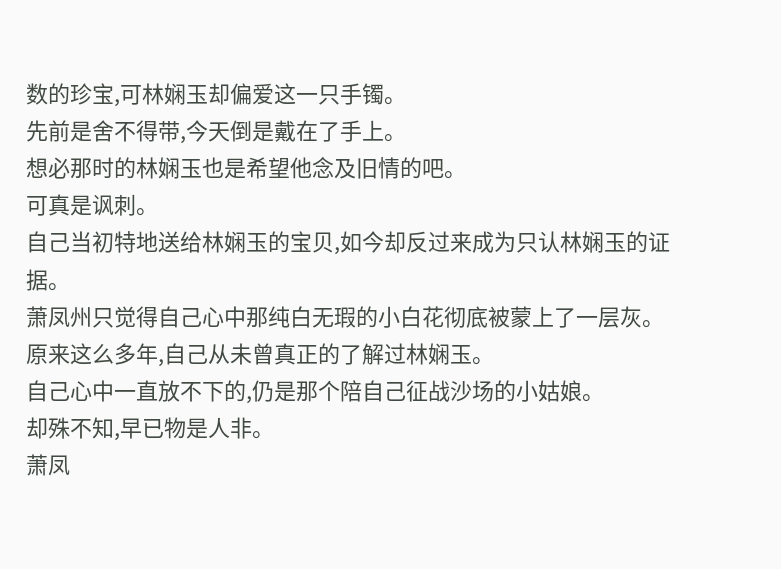数的珍宝,可林娴玉却偏爱这一只手镯。
先前是舍不得带,今天倒是戴在了手上。
想必那时的林娴玉也是希望他念及旧情的吧。
可真是讽刺。
自己当初特地送给林娴玉的宝贝,如今却反过来成为只认林娴玉的证据。
萧凤州只觉得自己心中那纯白无瑕的小白花彻底被蒙上了一层灰。
原来这么多年,自己从未曾真正的了解过林娴玉。
自己心中一直放不下的,仍是那个陪自己征战沙场的小姑娘。
却殊不知,早已物是人非。
萧凤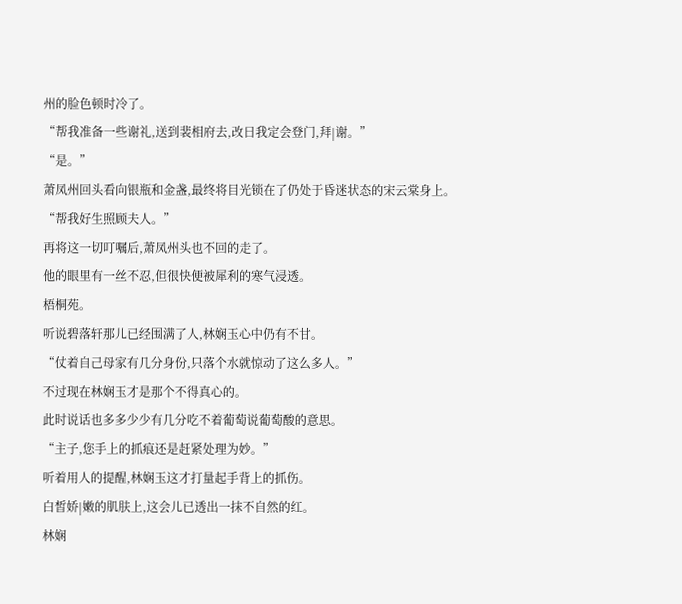州的脸色顿时冷了。
“帮我准备一些谢礼,送到裴相府去,改日我定会登门,拜|谢。”
“是。”
萧凤州回头看向银瓶和金盏,最终将目光锁在了仍处于昏迷状态的宋云棠身上。
“帮我好生照顾夫人。”
再将这一切叮嘱后,萧凤州头也不回的走了。
他的眼里有一丝不忍,但很快便被犀利的寒气浸透。
梧桐苑。
听说碧落轩那儿已经围满了人,林娴玉心中仍有不甘。
“仗着自己母家有几分身份,只落个水就惊动了这么多人。”
不过现在林娴玉才是那个不得真心的。
此时说话也多多少少有几分吃不着葡萄说葡萄酸的意思。
“主子,您手上的抓痕还是赶紧处理为妙。”
听着用人的提醒,林娴玉这才打量起手背上的抓伤。
白皙娇|嫩的肌肤上,这会儿已透出一抹不自然的红。
林娴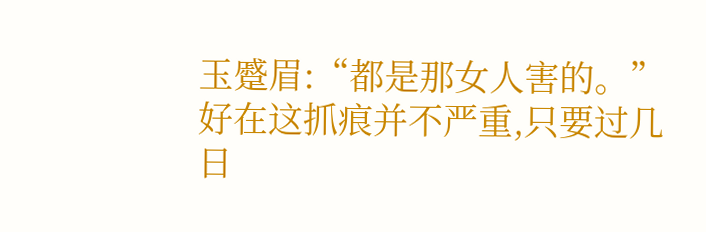玉蹙眉:“都是那女人害的。”
好在这抓痕并不严重,只要过几日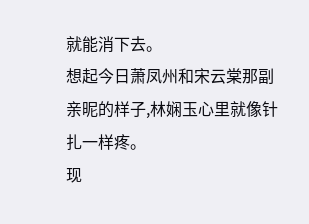就能消下去。
想起今日萧凤州和宋云棠那副亲昵的样子,林娴玉心里就像针扎一样疼。
现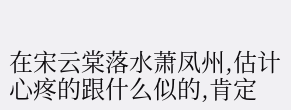在宋云棠落水萧凤州,估计心疼的跟什么似的,肯定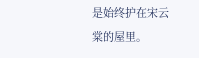是始终护在宋云棠的屋里。